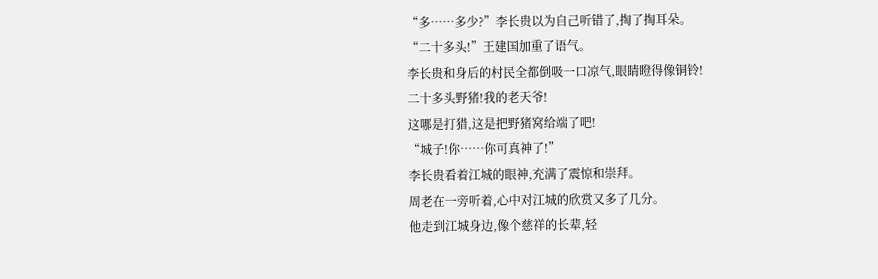“多……多少?”李长贵以为自己听错了,掏了掏耳朵。
“二十多头!”王建国加重了语气。
李长贵和身后的村民全都倒吸一口凉气,眼睛瞪得像铜铃!
二十多头野猪!我的老天爷!
这哪是打猎,这是把野猪窝给端了吧!
“城子!你……你可真神了!”
李长贵看着江城的眼神,充满了震惊和崇拜。
周老在一旁听着,心中对江城的欣赏又多了几分。
他走到江城身边,像个慈祥的长辈,轻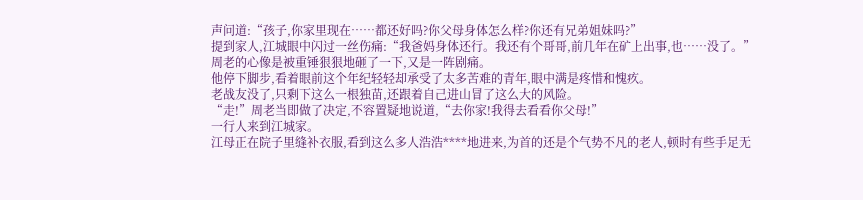声问道:“孩子,你家里现在……都还好吗?你父母身体怎么样?你还有兄弟姐妹吗?”
提到家人,江城眼中闪过一丝伤痛:“我爸妈身体还行。我还有个哥哥,前几年在矿上出事,也……没了。”
周老的心像是被重锤狠狠地砸了一下,又是一阵剧痛。
他停下脚步,看着眼前这个年纪轻轻却承受了太多苦难的青年,眼中满是疼惜和愧疚。
老战友没了,只剩下这么一根独苗,还跟着自己进山冒了这么大的风险。
“走!”周老当即做了决定,不容置疑地说道,“去你家!我得去看看你父母!”
一行人来到江城家。
江母正在院子里缝补衣服,看到这么多人浩浩****地进来,为首的还是个气势不凡的老人,顿时有些手足无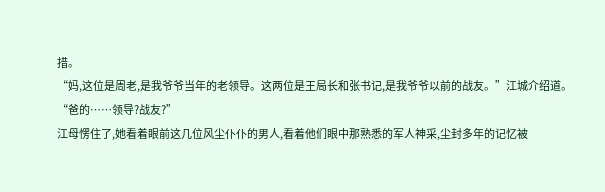措。
“妈,这位是周老,是我爷爷当年的老领导。这两位是王局长和张书记,是我爷爷以前的战友。”江城介绍道。
“爸的……领导?战友?”
江母愣住了,她看着眼前这几位风尘仆仆的男人,看着他们眼中那熟悉的军人神采,尘封多年的记忆被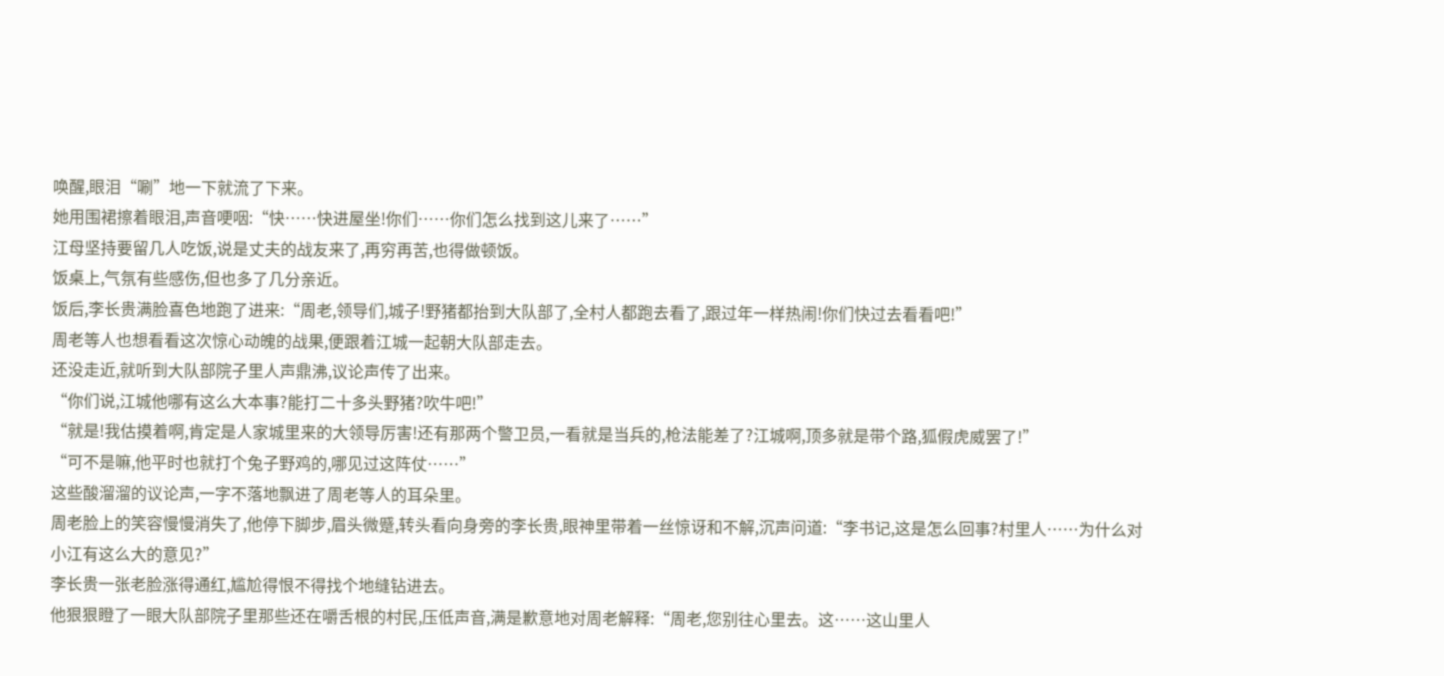唤醒,眼泪“唰”地一下就流了下来。
她用围裙擦着眼泪,声音哽咽:“快……快进屋坐!你们……你们怎么找到这儿来了……”
江母坚持要留几人吃饭,说是丈夫的战友来了,再穷再苦,也得做顿饭。
饭桌上,气氛有些感伤,但也多了几分亲近。
饭后,李长贵满脸喜色地跑了进来:“周老,领导们,城子!野猪都抬到大队部了,全村人都跑去看了,跟过年一样热闹!你们快过去看看吧!”
周老等人也想看看这次惊心动魄的战果,便跟着江城一起朝大队部走去。
还没走近,就听到大队部院子里人声鼎沸,议论声传了出来。
“你们说,江城他哪有这么大本事?能打二十多头野猪?吹牛吧!”
“就是!我估摸着啊,肯定是人家城里来的大领导厉害!还有那两个警卫员,一看就是当兵的,枪法能差了?江城啊,顶多就是带个路,狐假虎威罢了!”
“可不是嘛,他平时也就打个兔子野鸡的,哪见过这阵仗……”
这些酸溜溜的议论声,一字不落地飘进了周老等人的耳朵里。
周老脸上的笑容慢慢消失了,他停下脚步,眉头微蹙,转头看向身旁的李长贵,眼神里带着一丝惊讶和不解,沉声问道:“李书记,这是怎么回事?村里人……为什么对小江有这么大的意见?”
李长贵一张老脸涨得通红,尴尬得恨不得找个地缝钻进去。
他狠狠瞪了一眼大队部院子里那些还在嚼舌根的村民,压低声音,满是歉意地对周老解释:“周老,您别往心里去。这……这山里人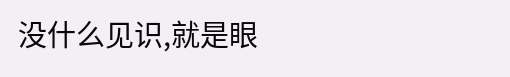没什么见识,就是眼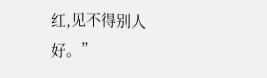红,见不得别人好。”